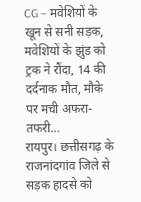CG – मवेशियों के खून से सनी सड़क, मवेशियों के झुंड को ट्रक ने रौंदा, 14 की दर्दनाक मौत, मौके पर मची अफरा-तफरी…
रायपुर। छत्तीसगढ़ के राजनांदगांव जिले से सड़क हादसे को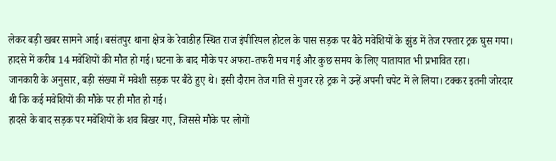लेकर बड़ी खबर सामने आई। बसंतपुर थाना क्षेत्र के रेवाडीह स्थित राज इंपीरियल होटल के पास सड़क पर बैठे मवेशियों के झुंड में तेज रफ्तार ट्रक घुस गया। हादसे में करीब 14 मवेशियों की मौत हो गई। घटना के बाद मौके पर अफरा-तफरी मच गई और कुछ समय के लिए यातायात भी प्रभावित रहा।
जानकारी के अनुसार, बड़ी संख्या में मवेशी सड़क पर बैठे हुए थे। इसी दौरान तेज गति से गुजर रहे ट्रक ने उन्हें अपनी चपेट में ले लिया। टक्कर इतनी जोरदार थी कि कई मवेशियों की मौके पर ही मौत हो गई।
हादसे के बाद सड़क पर मवेशियों के शव बिखर गए, जिससे मौके पर लोगों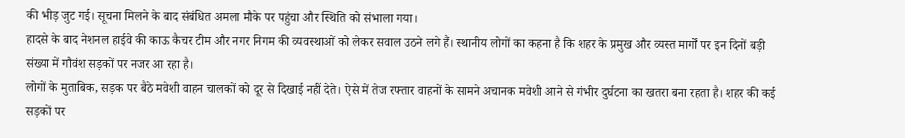की भीड़ जुट गई। सूचना मिलने के बाद संबंधित अमला मौके पर पहुंचा और स्थिति को संभाला गया।
हादसे के बाद नेशनल हाईवे की काऊ कैचर टीम और नगर निगम की व्यवस्थाओं को लेकर सवाल उठने लगे हैं। स्थानीय लोगों का कहना है कि शहर के प्रमुख और व्यस्त मार्गों पर इन दिनों बड़ी संख्या में गौवंश सड़कों पर नजर आ रहा है।
लोगों के मुताबिक, सड़क पर बैठे मवेशी वाहन चालकों को दूर से दिखाई नहीं देते। ऐसे में तेज रफ्तार वाहनों के सामने अचानक मवेशी आने से गंभीर दुर्घटना का खतरा बना रहता है। शहर की कई सड़कों पर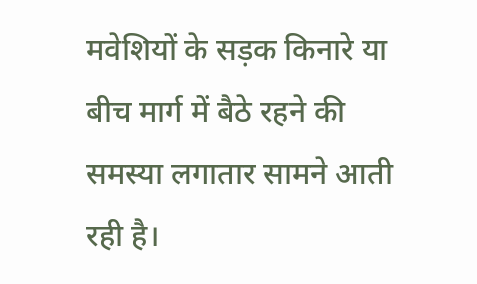मवेशियों के सड़क किनारे या बीच मार्ग में बैठे रहने की समस्या लगातार सामने आती रही है।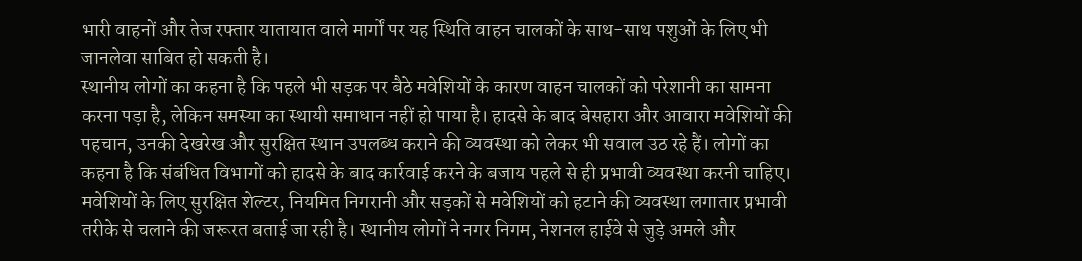भारी वाहनों और तेज रफ्तार यातायात वाले मार्गों पर यह स्थिति वाहन चालकों के साथ-साथ पशुओं के लिए भी जानलेवा साबित हो सकती है।
स्थानीय लोगों का कहना है कि पहले भी सड़क पर बैठे मवेशियों के कारण वाहन चालकों को परेशानी का सामना करना पड़ा है, लेकिन समस्या का स्थायी समाधान नहीं हो पाया है। हादसे के बाद बेसहारा और आवारा मवेशियों की पहचान, उनकी देखरेख और सुरक्षित स्थान उपलब्ध कराने की व्यवस्था को लेकर भी सवाल उठ रहे हैं। लोगों का कहना है कि संबंधित विभागों को हादसे के बाद कार्रवाई करने के बजाय पहले से ही प्रभावी व्यवस्था करनी चाहिए।
मवेशियों के लिए सुरक्षित शेल्टर, नियमित निगरानी और सड़कों से मवेशियों को हटाने की व्यवस्था लगातार प्रभावी तरीके से चलाने की जरूरत बताई जा रही है। स्थानीय लोगों ने नगर निगम, नेशनल हाईवे से जुड़े अमले और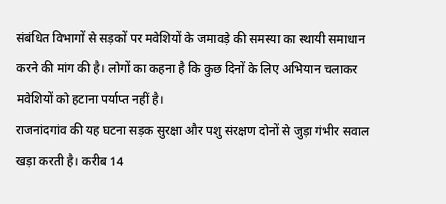संबंधित विभागों से सड़कों पर मवेशियों के जमावड़े की समस्या का स्थायी समाधान करने की मांग की है। लोगों का कहना है कि कुछ दिनों के लिए अभियान चलाकर मवेशियों को हटाना पर्याप्त नहीं है।
राजनांदगांव की यह घटना सड़क सुरक्षा और पशु संरक्षण दोनों से जुड़ा गंभीर सवाल खड़ा करती है। करीब 14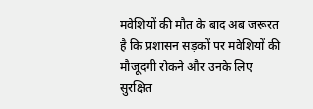मवेशियों की मौत के बाद अब जरूरत है कि प्रशासन सड़कों पर मवेशियों की मौजूदगी रोकने और उनके लिए सुरक्षित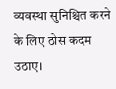व्यवस्था सुनिश्चित करने के लिए ठोस कदम उठाए।